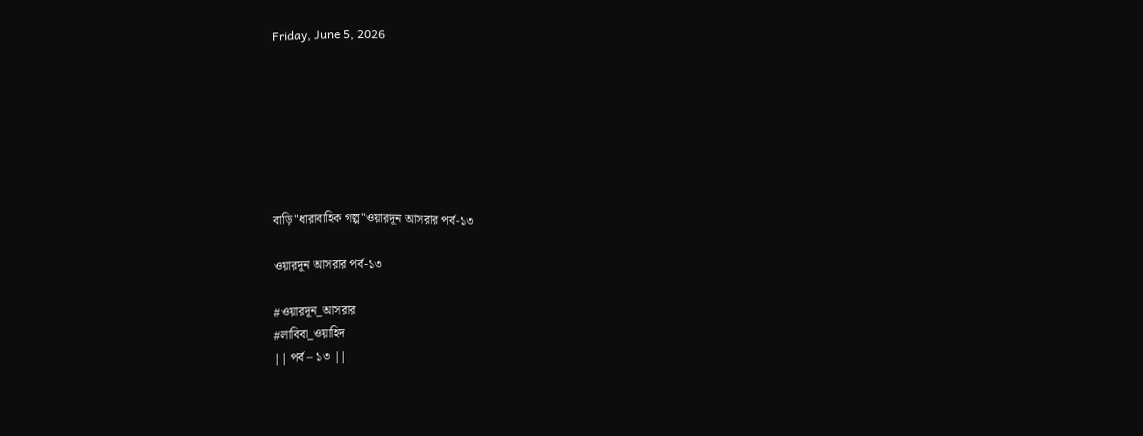Friday, June 5, 2026







বাড়ি"ধারাবাহিক গল্প"ওয়ারদূন আসরার পর্ব-১৩

ওয়ারদূন আসরার পর্ব-১৩

#ওয়ারদূন_আসরার
#লাবিবা_ওয়াহিদ
|| পর্ব – ১৩ ||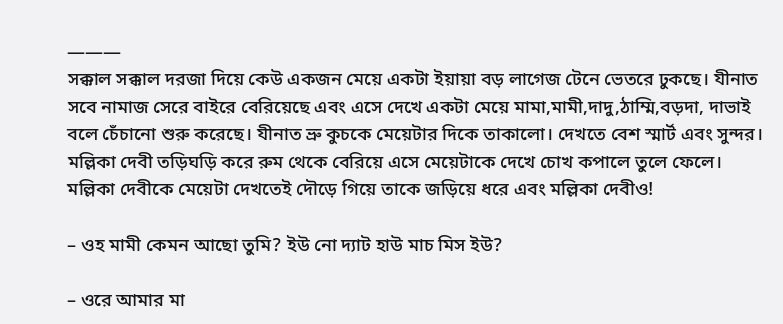———
সক্কাল সক্কাল দরজা দিয়ে কেউ একজন মেয়ে একটা ইয়ায়া বড় লাগেজ টেনে ভেতরে ঢুকছে। যীনাত সবে নামাজ সেরে বাইরে বেরিয়েছে এবং এসে দেখে একটা মেয়ে মামা,মামী,দাদু,ঠাম্মি,বড়দা, দাভাই বলে চেঁচানো শুরু করেছে। যীনাত ভ্রু কুচকে মেয়েটার দিকে তাকালো। দেখতে বেশ স্মার্ট এবং সুন্দর। মল্লিকা দেবী তড়িঘড়ি করে রুম থেকে বেরিয়ে এসে মেয়েটাকে দেখে চোখ কপালে তুলে ফেলে। মল্লিকা দেবীকে মেয়েটা দেখতেই দৌড়ে গিয়ে তাকে জড়িয়ে ধরে এবং মল্লিকা দেবীও!

– ওহ মামী কেমন আছো তুমি? ইউ নো দ্যাট হাউ মাচ মিস ইউ?

– ওরে আমার মা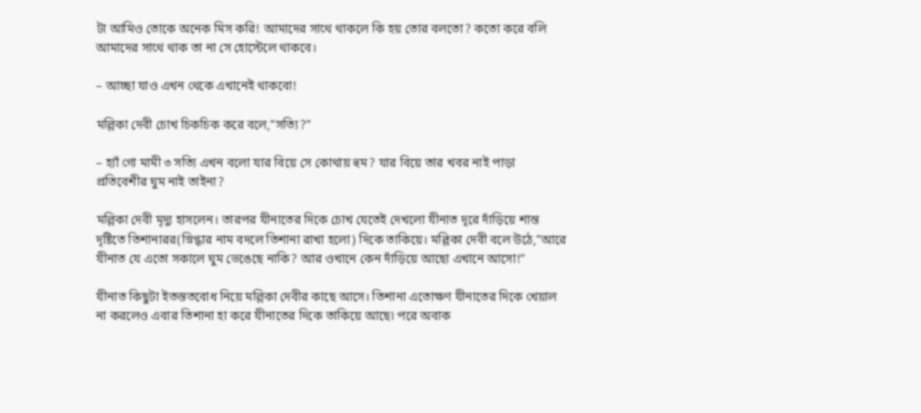টা আমিও তোকে অনেক মিস করি! আমাদের সাথে থাকলে কি হয় তোর বলতো? কতো করে বলি আমাদের সাথে থাক তা না সে হোস্টেলে থাকবে।

– আচ্ছা যাও এখন থেকে এখানেই থাকবো!

মল্লিকা দেবী চোখ চিকচিক করে বলে,”সত্যি?”

– হ্যাঁ গো মামী ৩ সত্যি এখন বলো যার বিয়ে সে কোথায় হুম? যার বিয়ে তার খবর নাই পাড়া প্রতিবেশীর ঘুম নাই তাইনা?

মল্লিকা দেবী মৃদ্যু হাসলেন। তারপর যীনাতের দিকে চোখ যেতেই দেখলো যীনাত দূরে দাঁড়িয়ে শান্ত দৃষ্টিতে তিশানারর(স্নিগ্ধার নাম বদলে তিশানা রাখা হলো) দিকে তাকিয়ে। মল্লিকা দেবী বলে উঠে,”আরে যীনাত যে এতো সকালে ঘুম ভেঙেছে নাকি? আর ওখানে কেন দাঁড়িয়ে আছো এখানে আসো!”

যীনাত কিছুটা ইতস্ততবোধ নিয়ে মল্লিকা দেবীর কাছে আসে। তিশানা এতোক্ষণ যীনাতের দিকে খেয়াল না করলেও এবার তিশানা হা করে যীনাতের দিকে তাকিয়ে আছে৷ পরে অবাক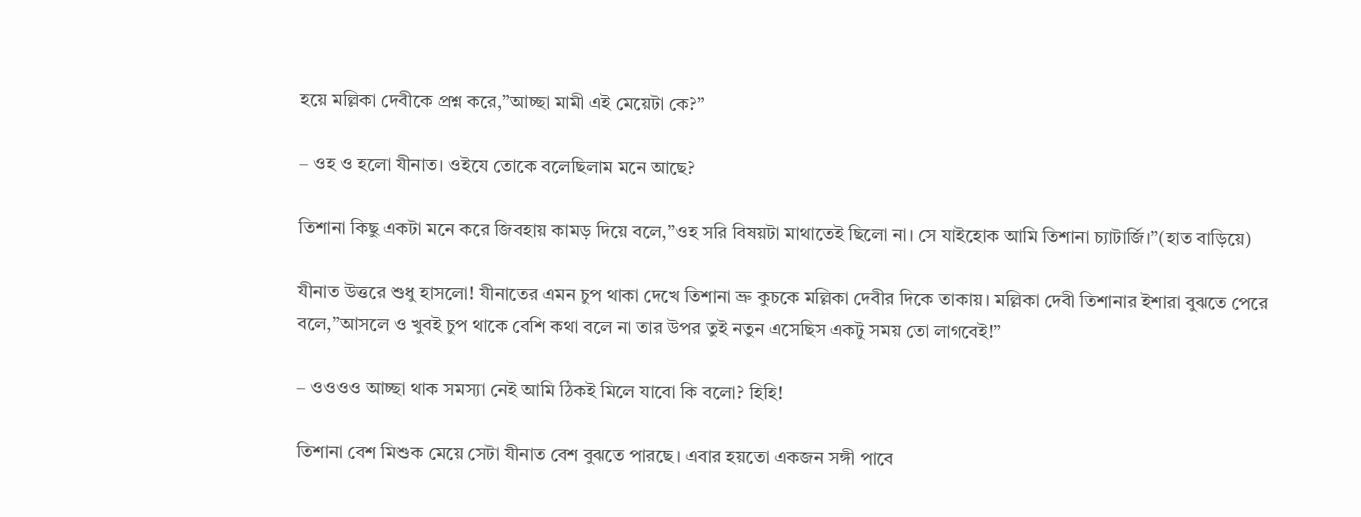হয়ে মল্লিকা দেবীকে প্রশ্ন করে,”আচ্ছা মামী এই মেয়েটা কে?”

– ওহ ও হলো যীনাত। ওইযে তোকে বলেছিলাম মনে আছে?

তিশানা কিছু একটা মনে করে জিবহায় কামড় দিয়ে বলে,”ওহ সরি বিষয়টা মাথাতেই ছিলো না। সে যাইহোক আমি তিশানা চ্যাটার্জি।”(হাত বাড়িয়ে)

যীনাত উত্তরে শুধু হাসলো! যীনাতের এমন চুপ থাকা দেখে তিশানা ভ্রু কুচকে মল্লিকা দেবীর দিকে তাকায়। মল্লিকা দেবী তিশানার ইশারা বুঝতে পেরে বলে,”আসলে ও খুবই চুপ থাকে বেশি কথা বলে না তার উপর তুই নতুন এসেছিস একটু সময় তো লাগবেই!”

– ওওওও আচ্ছা থাক সমস্যা নেই আমি ঠিকই মিলে যাবো কি বলো? হিহি!

তিশানা বেশ মিশুক মেয়ে সেটা যীনাত বেশ বুঝতে পারছে। এবার হয়তো একজন সঙ্গী পাবে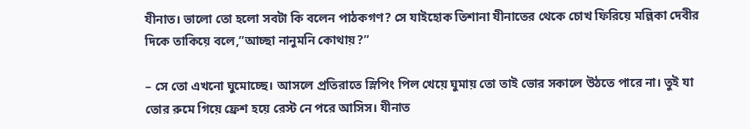যীনাত। ভালো তো হলো সবটা কি বলেন পাঠকগণ? সে যাইহোক তিশানা যীনাতের থেকে চোখ ফিরিয়ে মল্লিকা দেবীর দিকে তাকিয়ে বলে,”আচ্ছা নানুমনি কোথায়?”

– সে তো এখনো ঘুমোচ্ছে। আসলে প্রতিরাতে স্লিপিং পিল খেয়ে ঘুমায় তো তাই ভোর সকালে উঠতে পারে না। তুই যা তোর রুমে গিয়ে ফ্রেশ হয়ে রেস্ট নে পরে আসিস। যীনাত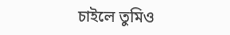চাইলে তুমিও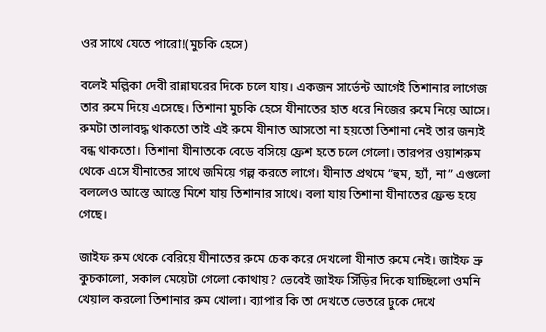ওর সাথে যেতে পারো!(মুচকি হেসে)

বলেই মল্লিকা দেবী রান্নাঘরের দিকে চলে যায়। একজন সার্ভেন্ট আগেই তিশানার লাগেজ তার রুমে দিয়ে এসেছে। তিশানা মুচকি হেসে যীনাতের হাত ধরে নিজের রুমে নিয়ে আসে। রুমটা তালাবদ্ধ থাকতো তাই এই রুমে যীনাত আসতো না হয়তো তিশানা নেই তার জন্যই বন্ধ থাকতো। তিশানা যীনাতকে বেডে বসিয়ে ফ্রেশ হতে চলে গেলো। তারপর ওয়াশরুম থেকে এসে যীনাতের সাথে জমিয়ে গল্প করতে লাগে। যীনাত প্রথমে “হুম, হ্যাঁ, না” এগুলো বললেও আস্তে আস্তে মিশে যায় তিশানার সাথে। বলা যায় তিশানা যীনাতের ফ্রেন্ড হয়ে গেছে।

জাইফ রুম থেকে বেরিয়ে যীনাতের রুমে চেক করে দেখলো যীনাত রুমে নেই। জাইফ ভ্রু কুচকালো, সকাল মেয়েটা গেলো কোথায়? ভেবেই জাইফ সিঁড়ির দিকে যাচ্ছিলো ওমনি খেয়াল করলো তিশানার রুম খোলা। ব্যাপার কি তা দেখতে ভেতরে ঢুকে দেখে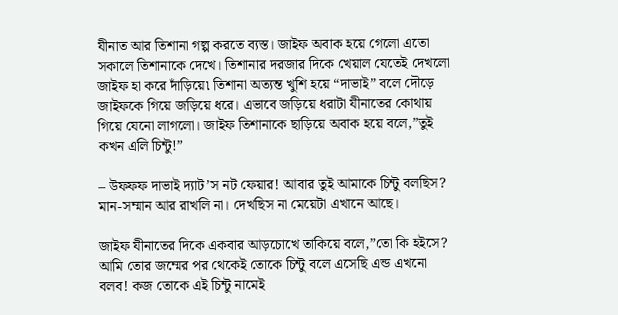যীনাত আর তিশানা গল্প করতে ব্যস্ত। জাইফ অবাক হয়ে গেলো এতো সকালে তিশানাকে দেখে। তিশানার দরজার দিকে খেয়াল যেতেই দেখলো জাইফ হা করে দাঁড়িয়ে৷ তিশানা অত্যন্ত খুশি হয়ে “দাভাই” বলে দৌড়ে জাইফকে গিয়ে জড়িয়ে ধরে। এভাবে জড়িয়ে ধরাটা যীনাতের কোথায় গিয়ে যেনো লাগলো। জাইফ তিশানাকে ছাড়িয়ে অবাক হয়ে বলে,”তুই কখন এলি চিন্টু!”

– উফফফ দাভাই দ্যাট’স নট ফেয়ার! আবার তুই আমাকে চিন্টু বলছিস? মান-সম্মান আর রাখলি না। দেখছিস না মেয়েটা এখানে আছে।

জাইফ যীনাতের দিকে একবার আড়চোখে তাকিয়ে বলে,”তো কি হইসে? আমি তোর জম্মের পর থেকেই তোকে চিন্টু বলে এসেছি এন্ড এখনো বলব! কজ তোকে এই চিন্টু নামেই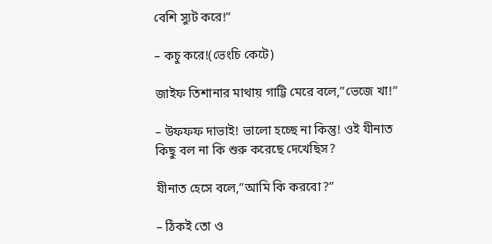বেশি স্যুট করে!”

– কচু করে!(ভেংচি কেটে)

জাইফ তিশানার মাথায় গাট্টি মেরে বলে,”ভেজে খা!”

– উফফফ দাভাই! ভালো হচ্ছে না কিন্তু! ওই যীনাত কিছু বল না কি শুরু করেছে দেখেছিস?

যীনাত হেসে বলে,”আমি কি করবো?”

– ঠিকই তো ও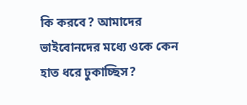কি করবে? আমাদের ভাইবোনদের মধ্যে ওকে কেন হাত ধরে ঢুকাচ্ছিস?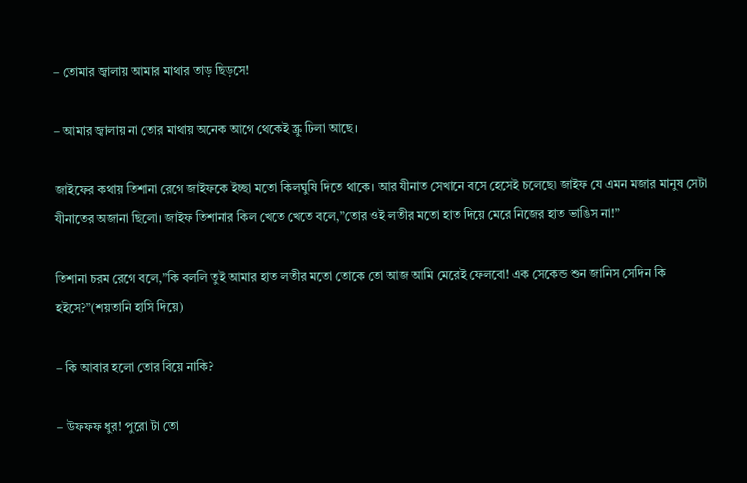– তোমার জ্বালায় আমার মাথার তাড় ছিড়সে!

– আমার জ্বালায় না তোর মাথায় অনেক আগে থেকেই স্ক্রু ঢিলা আছে।

জাইফের কথায় তিশানা রেগে জাইফকে ইচ্ছা মতো কিলঘুষি দিতে থাকে। আর যীনাত সেখানে বসে হেসেই চলেছে৷ জাইফ যে এমন মজার মানুষ সেটা যীনাতের অজানা ছিলো। জাইফ তিশানার কিল খেতে খেতে বলে,”তোর ওই লতীর মতো হাত দিয়ে মেরে নিজের হাত ভাঙিস না!”

তিশানা চরম রেগে বলে,”কি বললি তুই আমার হাত লতীর মতো তোকে তো আজ আমি মেরেই ফেলবো! এক সেকেন্ড শুন জানিস সেদিন কি হইসে?”(শয়তানি হাসি দিয়ে)

– কি আবার হলো তোর বিয়ে নাকি?

– উফফফ ধুর! পুরো টা তো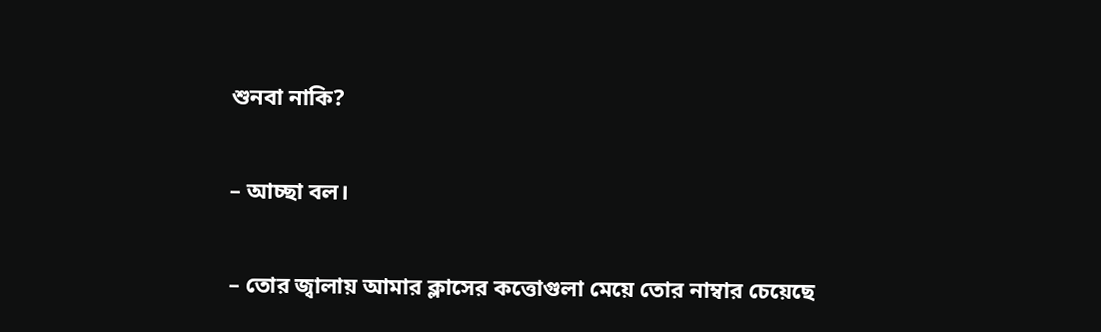শুনবা নাকি?

– আচ্ছা বল।

– তোর জ্বালায় আমার ক্লাসের কত্তোগুলা মেয়ে তোর নাম্বার চেয়েছে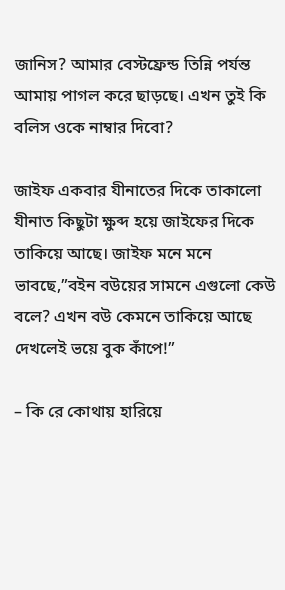জানিস? আমার বেস্টফ্রেন্ড তিন্নি পর্যন্ত আমায় পাগল করে ছাড়ছে। এখন তুই কি বলিস ওকে নাম্বার দিবো?

জাইফ একবার যীনাতের দিকে তাকালো যীনাত কিছুটা ক্ষুব্দ হয়ে জাইফের দিকে তাকিয়ে আছে। জাইফ মনে মনে ভাবছে,”বইন বউয়ের সামনে এগুলো কেউ বলে? এখন বউ কেমনে তাকিয়ে আছে দেখলেই ভয়ে বুক কাঁপে!”

– কি রে কোথায় হারিয়ে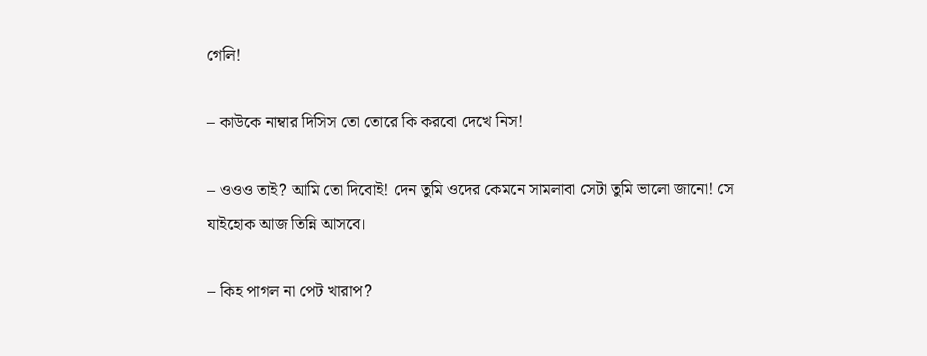গেলি!

– কাউকে নাম্বার দিসিস তো তোরে কি করবো দেখে নিস!

– ওওও তাই? আমি তো দিবোই! দেন তুমি ওদের কেমনে সামলাবা সেটা তুমি ভালো জানো! সে যাইহোক আজ তিন্নি আসবে।

– কিহ পাগল না পেট খারাপ?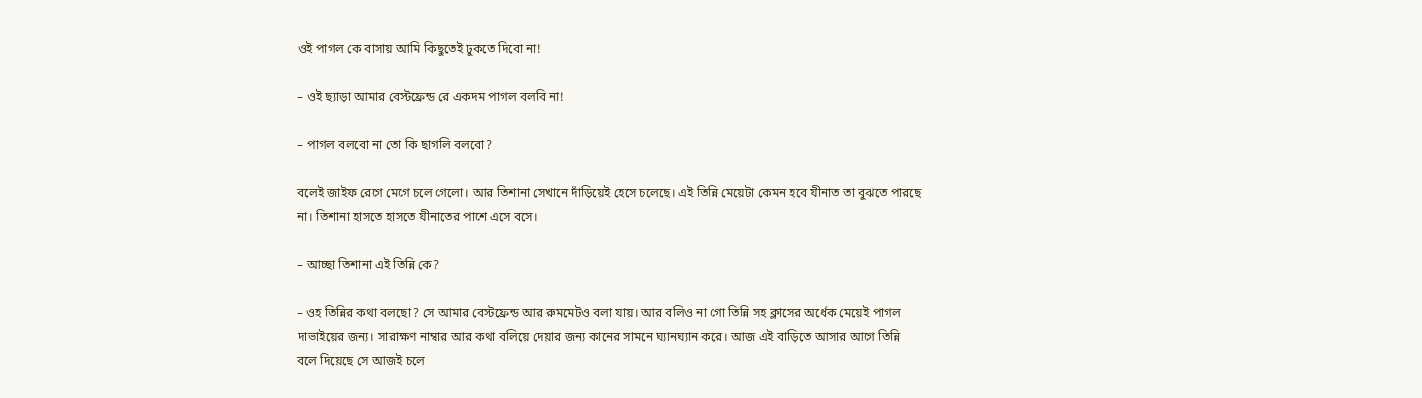ওই পাগল কে বাসায় আমি কিছুতেই ঢুকতে দিবো না!

– ওই ছ্যাড়া আমার বেস্টফ্রেন্ড রে একদম পাগল বলবি না!

– পাগল বলবো না তো কি ছাগলি বলবো?

বলেই জাইফ রেগে মেগে চলে গেলো। আর তিশানা সেখানে দাঁড়িয়েই হেসে চলেছে। এই তিন্নি মেয়েটা কেমন হবে যীনাত তা বুঝতে পারছে না। তিশানা হাসতে হাসতে যীনাতের পাশে এসে বসে।

– আচ্ছা তিশানা এই তিন্নি কে?

– ওহ তিন্নির কথা বলছো? সে আমার বেস্টফ্রেন্ড আর রুমমেটও বলা যায়। আর বলিও না গো তিন্নি সহ ক্লাসের অর্ধেক মেয়েই পাগল দাভাইয়ের জন্য। সারাক্ষণ নাম্বার আর কথা বলিয়ে দেয়ার জন্য কানের সামনে ঘ্যানঘ্যান করে। আজ এই বাড়িতে আসার আগে তিন্নি বলে দিয়েছে সে আজই চলে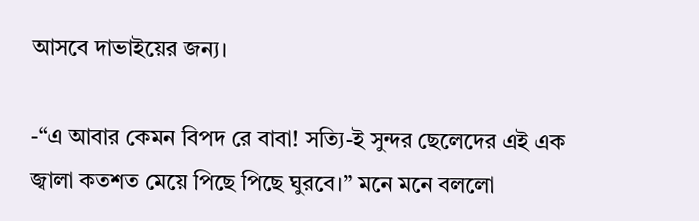আসবে দাভাইয়ের জন্য।

-“এ আবার কেমন বিপদ রে বাবা! সত্যি-ই সুন্দর ছেলেদের এই এক জ্বালা কতশত মেয়ে পিছে পিছে ঘুরবে।” মনে মনে বললো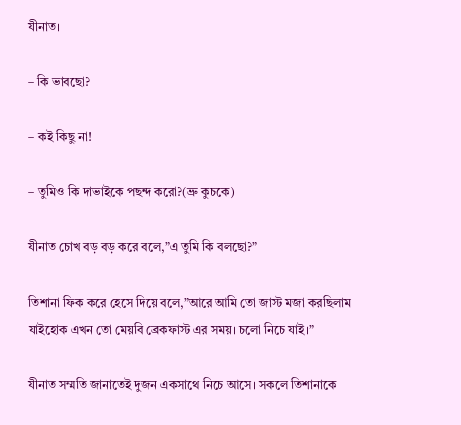যীনাত।

– কি ভাবছো?

– কই কিছু না!

– তুমিও কি দাভাইকে পছন্দ করো?(ভ্রু কুচকে)

যীনাত চোখ বড় বড় করে বলে,”এ তুমি কি বলছো?”

তিশানা ফিক করে হেসে দিয়ে বলে,”আরে আমি তো জাস্ট মজা করছিলাম যাইহোক এখন তো মেয়বি ব্রেকফাস্ট এর সময়। চলো নিচে যাই।”

যীনাত সম্মতি জানাতেই দুজন একসাথে নিচে আসে। সকলে তিশানাকে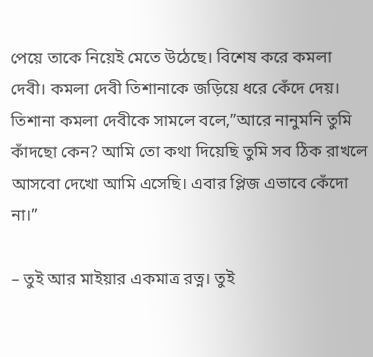পেয়ে তাকে নিয়েই মেতে উঠেছে। বিশেষ করে কমলা দেবী। কমলা দেবী তিশানাকে জড়িয়ে ধরে কেঁদে দেয়। তিশানা কমলা দেবীকে সামলে বলে,”আরে নানুমনি তুমি কাঁদছো কেন? আমি তো কথা দিয়েছি তুমি সব ঠিক রাখলে আসবো দেখো আমি এসেছি। এবার প্লিজ এভাবে কেঁদো না।”

– তুই আর মাইয়ার একমাত্র রত্ন। তুই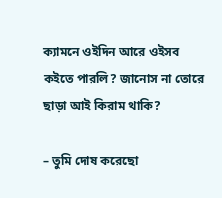ক্যামনে ওইদিন আরে ওইসব কইতে পারলি? জানোস না তোরে ছাড়া আই কিরাম থাকি?

– তুমি দোষ করেছো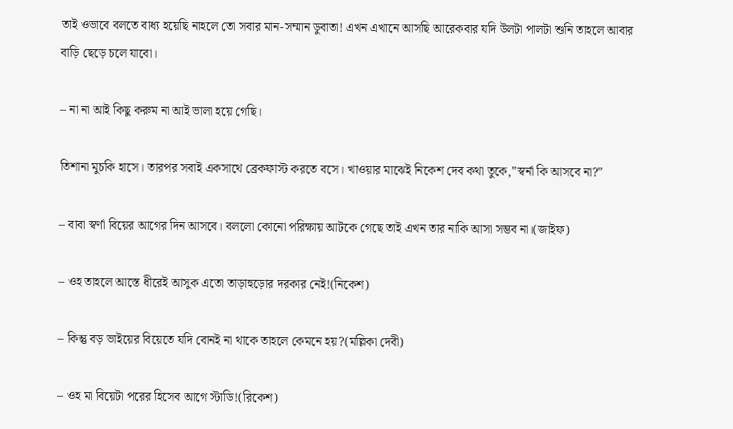তাই ওভাবে বলতে বাধ্য হয়েছি নাহলে তো সবার মান-সম্মান ডুবাতা! এখন এখানে আসছি আরেকবার যদি উলটা পালটা শুনি তাহলে আবার বাড়ি ছেড়ে চলে যাবো।

– না না আই কিছু করুম না আই ভালা হয়ে গেছি।

তিশানা মুচকি হাসে। তারপর সবাই একসাথে ব্রেকফাস্ট করতে বসে। খাওয়ার মাঝেই নিকেশ দেব কথা তুকে,”স্বর্না কি আসবে না?”

– বাবা স্বর্ণা বিয়ের আগের দিন আসবে। বললো কোনো পরিক্ষায় আটকে গেছে তাই এখন তার নাকি আসা সম্ভব না।(জাইফ)

– ওহ তাহলে আস্তে ধীরেই আসুক এতো তাড়াহুড়োর দরকার নেই!(নিকেশ)

– কিন্তু বড় ভাইয়ের বিয়েতে যদি বোনই না থাকে তাহলে কেমনে হয়?(মল্লিকা দেবী)

– ওহ মা বিয়েটা পরের হিসেব আগে স্টাডি!(রিকেশ)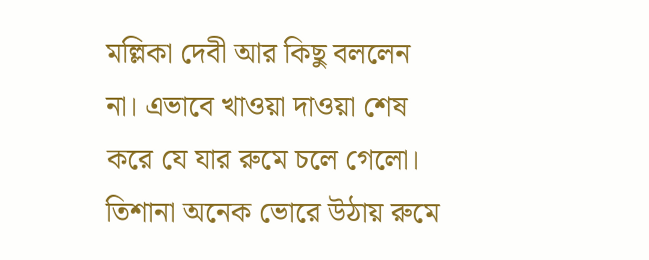মল্লিকা দেবী আর কিছু বললেন না। এভাবে খাওয়া দাওয়া শেষ করে যে যার রুমে চলে গেলো। তিশানা অনেক ভোরে উঠায় রুমে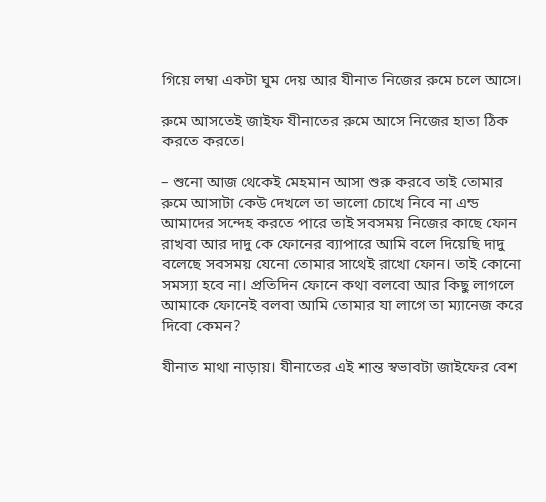গিয়ে লম্বা একটা ঘুম দেয় আর যীনাত নিজের রুমে চলে আসে।

রুমে আসতেই জাইফ যীনাতের রুমে আসে নিজের হাতা ঠিক করতে করতে।

– শুনো আজ থেকেই মেহমান আসা শুরু করবে তাই তোমার রুমে আসাটা কেউ দেখলে তা ভালো চোখে নিবে না এন্ড আমাদের সন্দেহ করতে পারে তাই সবসময় নিজের কাছে ফোন রাখবা আর দাদু কে ফোনের ব্যাপারে আমি বলে দিয়েছি দাদু বলেছে সবসময় যেনো তোমার সাথেই রাখো ফোন। তাই কোনো সমস্যা হবে না। প্রতিদিন ফোনে কথা বলবো আর কিছু লাগলে আমাকে ফোনেই বলবা আমি তোমার যা লাগে তা ম্যানেজ করে দিবো কেমন?

যীনাত মাথা নাড়ায়। যীনাতের এই শান্ত স্বভাবটা জাইফের বেশ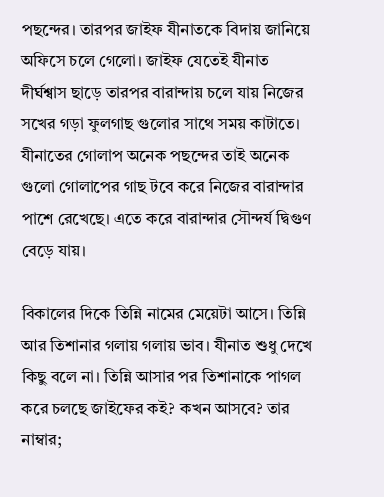পছন্দের। তারপর জাইফ যীনাতকে বিদায় জানিয়ে অফিসে চলে গেলো। জাইফ যেতেই যীনাত দীর্ঘশ্বাস ছাড়ে তারপর বারান্দায় চলে যায় নিজের সখের গড়া ফুলগাছ গুলোর সাথে সময় কাটাতে। যীনাতের গোলাপ অনেক পছন্দের তাই অনেক গুলো গোলাপের গাছ টবে করে নিজের বারান্দার পাশে রেখেছে। এতে করে বারান্দার সৌন্দর্য দ্বিগুণ বেড়ে যায়।

বিকালের দিকে তিন্নি নামের মেয়েটা আসে। তিন্নি আর তিশানার গলায় গলায় ভাব। যীনাত শুধু দেখে কিছু বলে না। তিন্নি আসার পর তিশানাকে পাগল করে চলছে জাইফের কই? কখন আসবে? তার নাম্বার;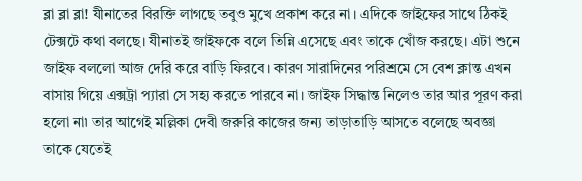ব্লা ব্লা ব্লা! যীনাতের বিরক্তি লাগছে তবুও মুখে প্রকাশ করে না। এদিকে জাইফের সাথে ঠিকই টেক্সটে কথা বলছে। যীনাতই জাইফকে বলে তিন্নি এসেছে এবং তাকে খোঁজ করছে। এটা শুনে জাইফ বললো আজ দেরি করে বাড়ি ফিরবে। কারণ সারাদিনের পরিশ্রমে সে বেশ ক্লান্ত এখন বাসায় গিয়ে এক্সট্রা প্যারা সে সহ্য করতে পারবে না। জাইফ সিদ্ধান্ত নিলেও তার আর পূরণ করা হলো না৷ তার আগেই মল্লিকা দেবী জরুরি কাজের জন্য তাড়াতাড়ি আসতে বলেছে অবজ্ঞা তাকে যেতেই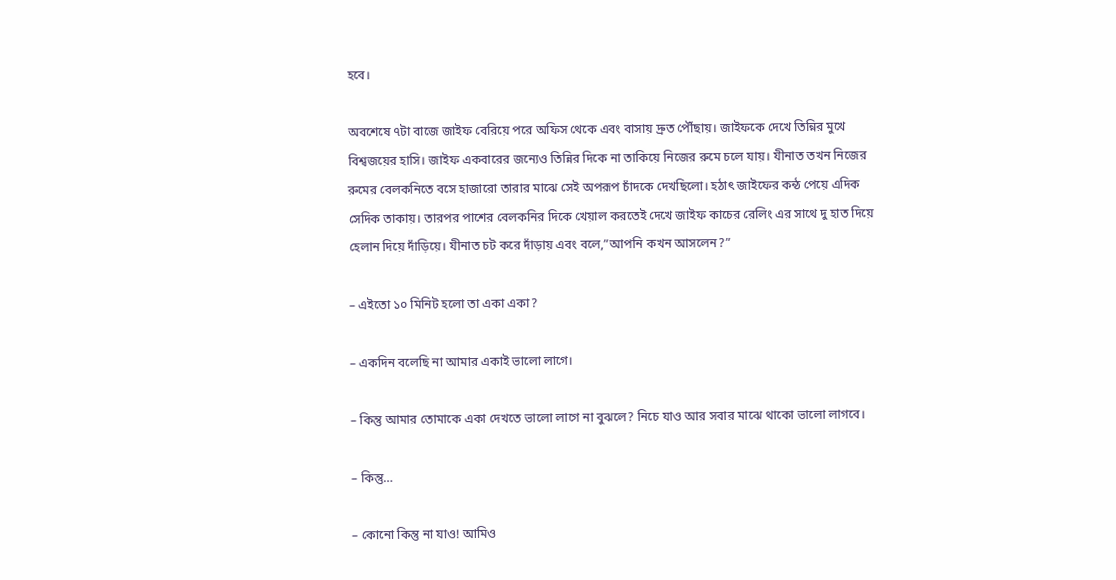হবে।

অবশেষে ৭টা বাজে জাইফ বেরিয়ে পরে অফিস থেকে এবং বাসায় দ্রুত পৌঁছায়। জাইফকে দেখে তিন্নির মুখে বিশ্বজয়ের হাসি। জাইফ একবারের জন্যেও তিন্নির দিকে না তাকিয়ে নিজের রুমে চলে যায়। যীনাত তখন নিজের রুমের বেলকনিতে বসে হাজারো তারার মাঝে সেই অপরূপ চাঁদকে দেখছিলো। হঠাৎ জাইফের কন্ঠ পেয়ে এদিক সেদিক তাকায়। তারপর পাশের বেলকনির দিকে খেয়াল করতেই দেখে জাইফ কাচের রেলিং এর সাথে দু হাত দিয়ে হেলান দিয়ে দাঁড়িয়ে। যীনাত চট করে দাঁড়ায় এবং বলে,”আপনি কখন আসলেন?”

– এইতো ১০ মিনিট হলো তা একা একা?

– একদিন বলেছি না আমার একাই ভালো লাগে।

– কিন্তু আমার তোমাকে একা দেখতে ভালো লাগে না বুঝলে? নিচে যাও আর সবার মাঝে থাকো ভালো লাগবে।

– কিন্তু…

– কোনো কিন্তু না যাও! আমিও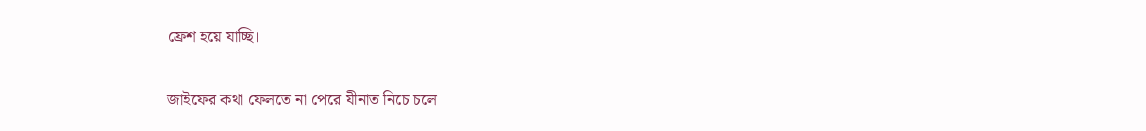ফ্রেশ হয়ে যাচ্ছি।

জাইফের কথা ফেলতে না পেরে যীনাত নিচে চলে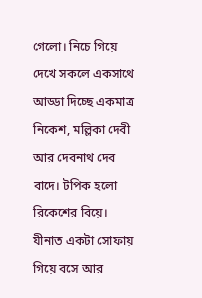গেলো। নিচে গিয়ে দেখে সকলে একসাথে আড্ডা দিচ্ছে একমাত্র নিকেশ, মল্লিকা দেবী আর দেবনাথ দেব বাদে। টপিক হলো রিকেশের বিয়ে। যীনাত একটা সোফায় গিয়ে বসে আর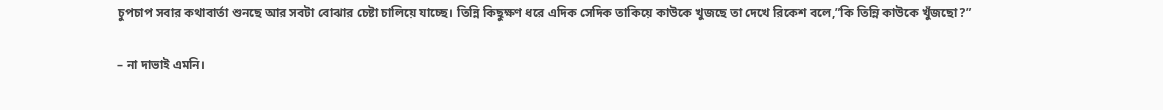চুপচাপ সবার কথাবার্তা শুনছে আর সবটা বোঝার চেষ্টা চালিয়ে যাচ্ছে। তিন্নি কিছুক্ষণ ধরে এদিক সেদিক তাকিয়ে কাউকে খুজছে তা দেখে রিকেশ বলে,”কি তিন্নি কাউকে খুঁজছো?”

– না দাভাই এমনি।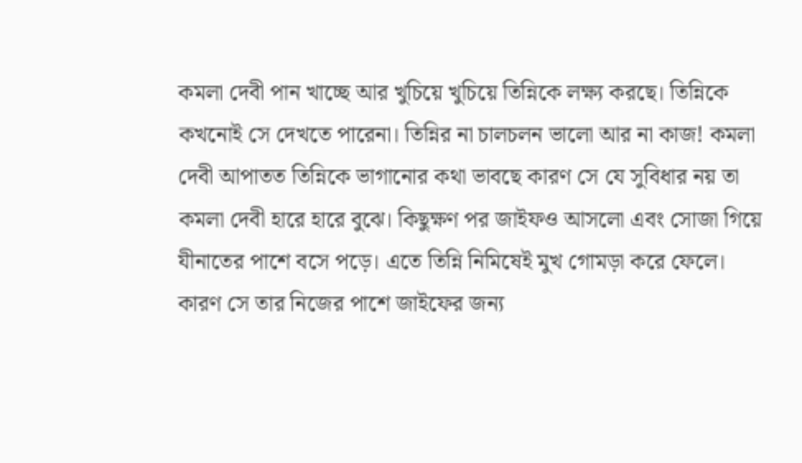কমলা দেবী পান খাচ্ছে আর খুচিয়ে খুচিয়ে তিন্নিকে লক্ষ্য করছে। তিন্নিকে কখনোই সে দেখতে পারেনা। তিন্নির না চালচলন ভালো আর না কাজ! কমলা দেবী আপাতত তিন্নিকে ভাগানোর কথা ভাবছে কারণ সে যে সুবিধার নয় তা কমলা দেবী হারে হারে বুঝে। কিছুক্ষণ পর জাইফও আসলো এবং সোজা গিয়ে যীনাতের পাশে বসে পড়ে। এতে তিন্নি নিমিষেই মুখ গোমড়া করে ফেলে। কারণ সে তার নিজের পাশে জাইফের জন্য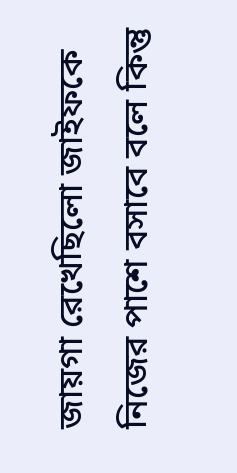জায়গা রেখেছিলো জাইফকে নিজের পাশে বসাবে বলে কিন্তু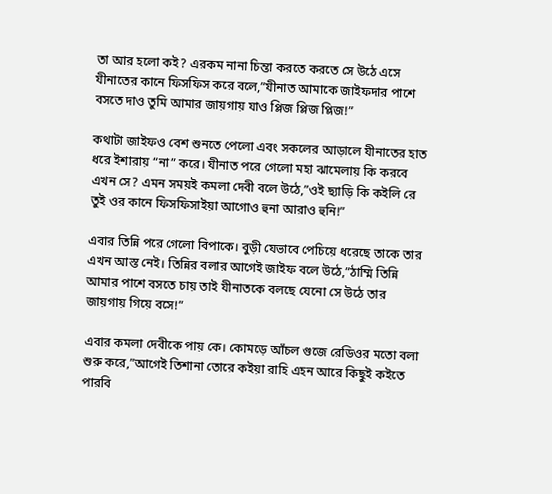তা আর হলো কই? এরকম নানা চিন্তা করতে করতে সে উঠে এসে যীনাতের কানে ফিসফিস করে বলে,”যীনাত আমাকে জাইফদার পাশে বসতে দাও তুমি আমার জায়গায় যাও প্লিজ প্লিজ প্লিজ!”

কথাটা জাইফও বেশ শুনতে পেলো এবং সকলের আড়ালে যীনাতের হাত ধরে ইশারায় “না” করে। যীনাত পরে গেলো মহা ঝামেলায় কি করবে এখন সে? এমন সময়ই কমলা দেবী বলে উঠে,”ওই ছ্যাড়ি কি কইলি রে তুই ওর কানে ফিসফিসাইয়া আগোও হুনা আরাও হুনি!”

এবার তিন্নি পরে গেলো বিপাকে। বুড়ী যেভাবে পেচিয়ে ধরেছে তাকে তার এখন আস্ত নেই। তিন্নির বলার আগেই জাইফ বলে উঠে,”ঠাম্মি তিন্নি আমার পাশে বসতে চায় তাই যীনাতকে বলছে যেনো সে উঠে তার জায়গায় গিয়ে বসে!”

এবার কমলা দেবীকে পায় কে। কোমড়ে আঁচল গুজে রেডিওর মতো বলা শুরু করে,”আগেই তিশানা তোরে কইয়া রাহি এহন আরে কিছুই কইতে পারবি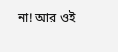না! আর ওই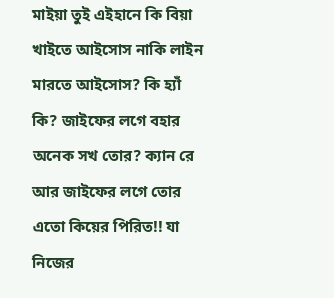মাইয়া তুই এইহানে কি বিয়া খাইতে আইসোস নাকি লাইন মারতে আইসোস? কি হ্যাঁ কি? জাইফের লগে বহার অনেক সখ তোর? ক্যান রে আর জাইফের লগে তোর এতো কিয়ের পিরিত!! যা নিজের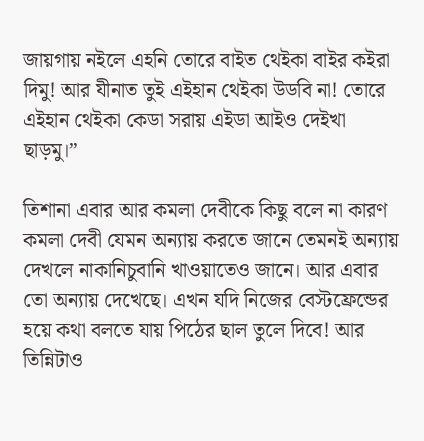জায়গায় নইলে এহনি তোরে বাইত থেইকা বাইর কইরা দিমু! আর যীনাত তুই এইহান থেইকা উডবি না! তোরে এইহান থেইকা কেডা সরায় এইডা আইও দেইখা ছাড়মু।”

তিশানা এবার আর কমলা দেবীকে কিছু বলে না কারণ কমলা দেবী যেমন অন্যায় করতে জানে তেমনই অন্যায় দেখলে নাকানিচুবানি খাওয়াতেও জানে। আর এবার তো অন্যায় দেখেছে। এখন যদি নিজের বেস্টফ্রেন্ডের হয়ে কথা বলতে যায় পিঠের ছাল তুলে দিবে! আর তিন্নিটাও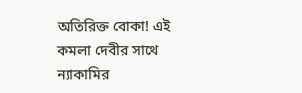অতিরিক্ত বোকা! এই কমলা দেবীর সাথে ন্যাকামির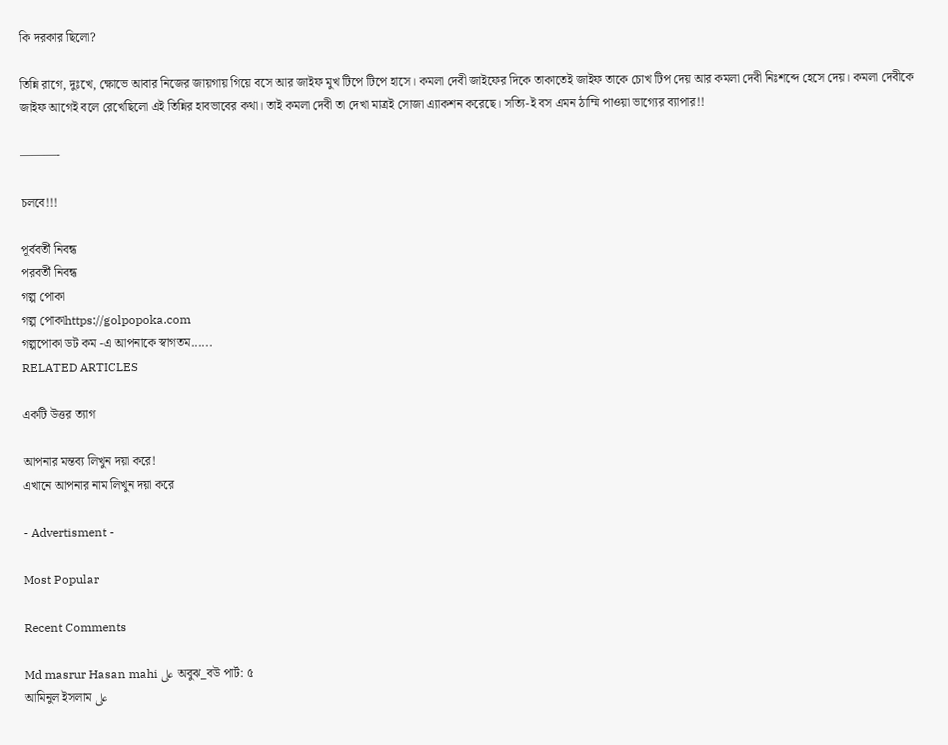কি দরকার ছিলো?

তিন্নি রাগে, দুঃখে, ক্ষোভে আবার নিজের জায়গায় গিয়ে বসে আর জাইফ মুখ টিপে টিপে হাসে। কমলা দেবী জাইফের দিকে তাকাতেই জাইফ তাকে চোখ টিপ দেয় আর কমলা দেবী নিঃশব্দে হেসে দেয়। কমলা দেবীকে জাইফ আগেই বলে রেখেছিলো এই তিন্নির হাবভাবের কথা। তাই কমলা দেবী তা দেখা মাত্রই সোজা এ্যাকশন করেছে। সত্যি-ই বস এমন ঠাম্মি পাওয়া ভাগ্যের ব্যাপার!!

———-

চলবে!!!

পূর্ববর্তী নিবন্ধ
পরবর্তী নিবন্ধ
গল্প পোকা
গল্প পোকাhttps://golpopoka.com
গল্পপোকা ডট কম -এ আপনাকে স্বাগতম......
RELATED ARTICLES

একটি উত্তর ত্যাগ

আপনার মন্তব্য লিখুন দয়া করে!
এখানে আপনার নাম লিখুন দয়া করে

- Advertisment -

Most Popular

Recent Comments

Md masrur Hasan mahi على অবুঝ_বউ পার্ট: ৫
আমিনুল ইসলাম على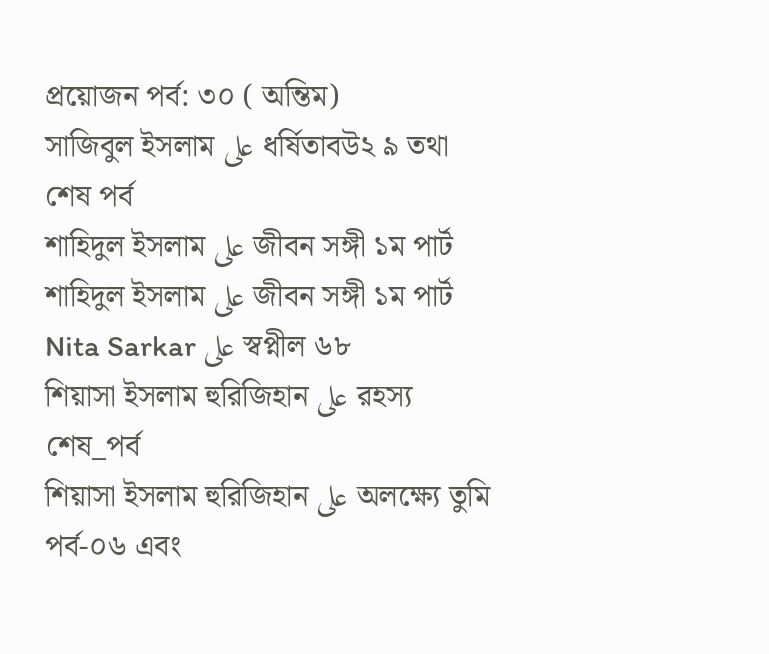প্রয়োজন পর্ব: ৩০ ( অন্তিম)
সাজিবুল ইসলাম على ধর্ষিতাবউ২ ৯ তথা শেষ পর্ব
শাহিদুল ইসলাম على জীবন সঙ্গী ১ম পার্ট
শাহিদুল ইসলাম على জীবন সঙ্গী ১ম পার্ট
Nita Sarkar على স্বপ্নীল ৬৮
শিয়াসা ইসলাম হুরিজিহান على রহস্য শেষ_পর্ব
শিয়াসা ইসলাম হুরিজিহান على অলক্ষ্যে তুমি পর্ব-০৬ এবং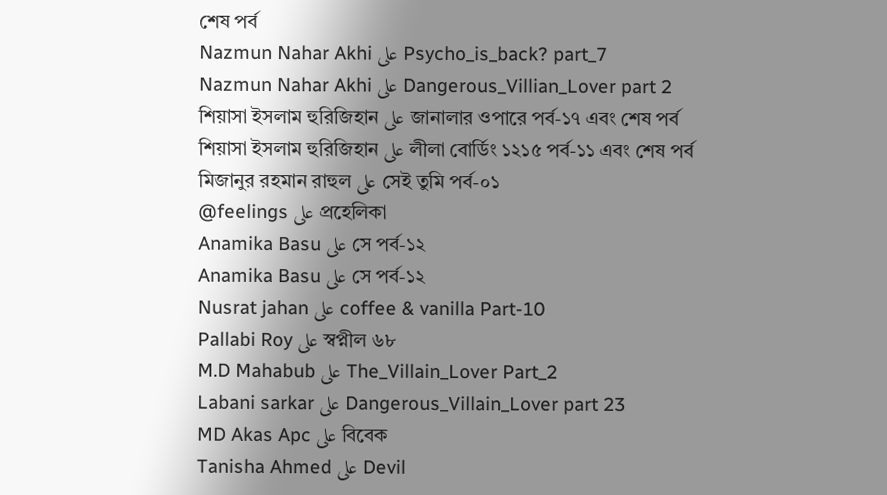শেষ পর্ব
Nazmun Nahar Akhi على Psycho_is_back? part_7
Nazmun Nahar Akhi على Dangerous_Villian_Lover part 2
শিয়াসা ইসলাম হুরিজিহান على জানালার ওপারে পর্ব-১৭ এবং শেষ পর্ব
শিয়াসা ইসলাম হুরিজিহান على লীলা বোর্ডিং ১২১৫ পর্ব-১১ এবং শেষ পর্ব
মিজানুর রহমান রাহুল على সেই তুমি পর্ব-০১
@feelings على প্রহেলিকা
Anamika Basu على সে পর্ব-১২
Anamika Basu على সে পর্ব-১২
Nusrat jahan على coffee & vanilla Part-10
Pallabi Roy على স্বপ্নীল ৬৮
M.D Mahabub على The_Villain_Lover Part_2
Labani sarkar على Dangerous_Villain_Lover part 23
MD Akas Apc على বিবেক
Tanisha Ahmed على Devil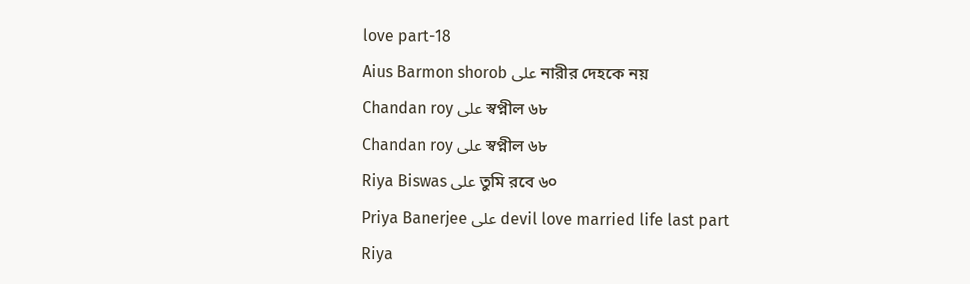love part-18
Aius Barmon shorob على নারীর দেহকে নয়
Chandan roy على স্বপ্নীল ৬৮
Chandan roy على স্বপ্নীল ৬৮
Riya Biswas على তুমি রবে ৬০
Priya Banerjee على devil love married life last part
Riya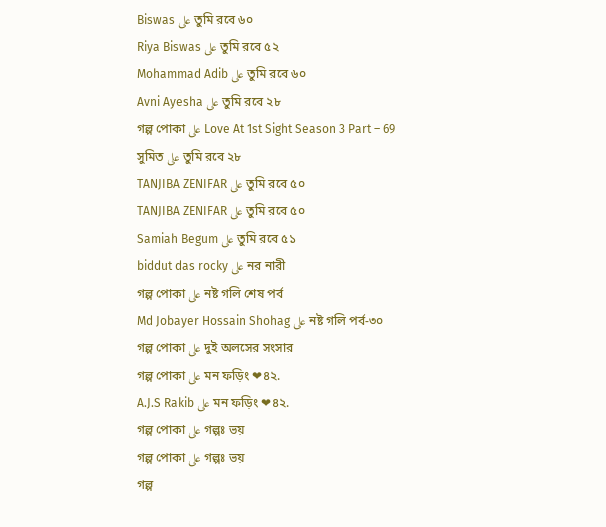Biswas على তুমি রবে ৬০
Riya Biswas على তুমি রবে ৫২
Mohammad Adib على তুমি রবে ৬০
Avni Ayesha على তুমি রবে ২৮
গল্প পোকা على Love At 1st Sight Season 3 Part – 69
সুমিত على তুমি রবে ২৮
TANJIBA ZENIFAR على তুমি রবে ৫০
TANJIBA ZENIFAR على তুমি রবে ৫০
Samiah Begum على তুমি রবে ৫১
biddut das rocky على নর নারী
গল্প পোকা على নষ্ট গলি শেষ পর্ব
Md Jobayer Hossain Shohag على নষ্ট গলি পর্ব-৩০
গল্প পোকা على দুই অলসের সংসার
গল্প পোকা على মন ফড়িং ❤৪২.
A.J.S Rakib على মন ফড়িং ❤৪২.
গল্প পোকা على গল্পঃ ভয়
গল্প পোকা على গল্পঃ ভয়
গল্প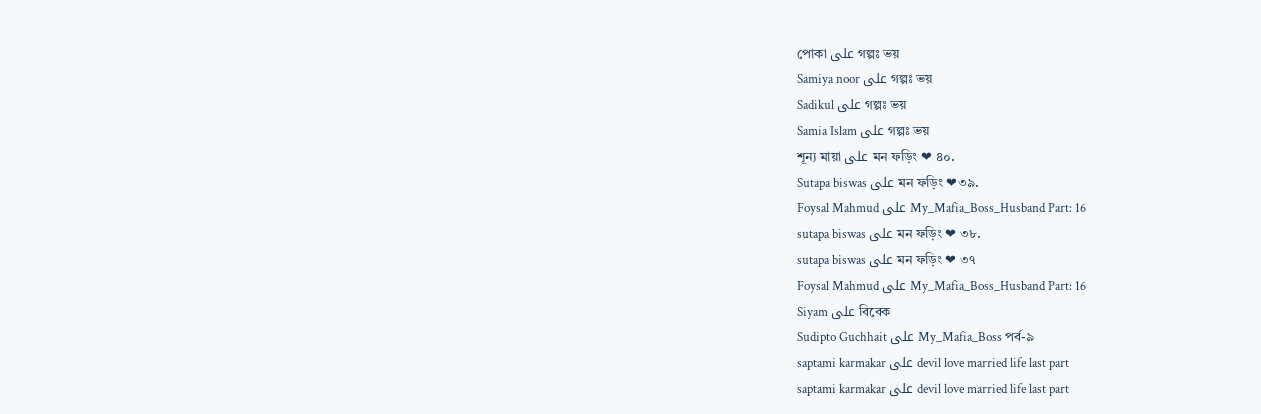পোকা على গল্পঃ ভয়
Samiya noor على গল্পঃ ভয়
Sadikul على গল্পঃ ভয়
Samia Islam على গল্পঃ ভয়
শূন্য মায়া على মন ফড়িং ❤ ৪০.
Sutapa biswas على মন ফড়িং ❤৩৯.
Foysal Mahmud على My_Mafia_Boss_Husband Part: 16
sutapa biswas على মন ফড়িং ❤ ৩৮.
sutapa biswas على মন ফড়িং ❤ ৩৭
Foysal Mahmud على My_Mafia_Boss_Husband Part: 16
Siyam على বিবেক
Sudipto Guchhait على My_Mafia_Boss পর্ব-৯
saptami karmakar على devil love married life last part
saptami karmakar على devil love married life last part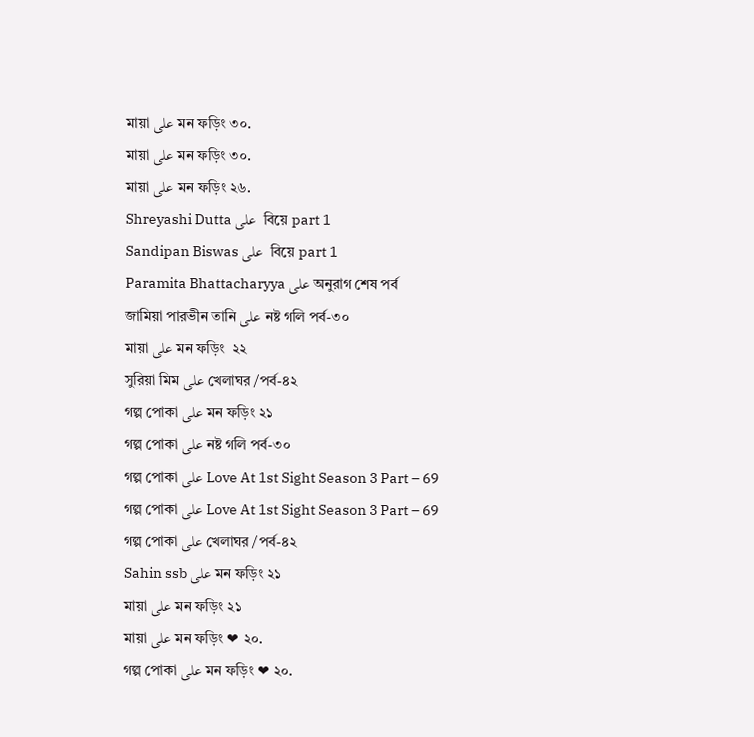মায়া على মন ফড়িং ৩০.
মায়া على মন ফড়িং ৩০.
মায়া على মন ফড়িং ২৬.
Shreyashi Dutta على  বিয়ে part 1
Sandipan Biswas على  বিয়ে part 1
Paramita Bhattacharyya على অনুরাগ শেষ পর্ব
জামিয়া পারভীন তানি على নষ্ট গলি পর্ব-৩০
মায়া على মন ফড়িং  ২২
সুরিয়া মিম على খেলাঘর /পর্ব-৪২
গল্প পোকা على মন ফড়িং ২১
গল্প পোকা على নষ্ট গলি পর্ব-৩০
গল্প পোকা على Love At 1st Sight Season 3 Part – 69
গল্প পোকা على Love At 1st Sight Season 3 Part – 69
গল্প পোকা على খেলাঘর /পর্ব-৪২
Sahin ssb على মন ফড়িং ২১
মায়া على মন ফড়িং ২১
মায়া على মন ফড়িং ❤ ২০.
গল্প পোকা على মন ফড়িং ❤ ২০.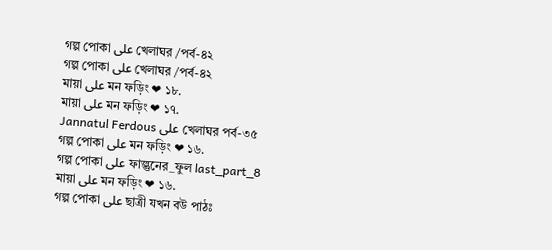গল্প পোকা على খেলাঘর /পর্ব-৪২
গল্প পোকা على খেলাঘর /পর্ব-৪২
মায়া على মন ফড়িং ❤ ১৮.
মায়া على মন ফড়িং ❤ ১৭.
Jannatul Ferdous على খেলাঘর পর্ব-৩৫
গল্প পোকা على মন ফড়িং ❤ ১৬.
গল্প পোকা على ফাল্গুনের_ফুল last_part_8
মায়া على মন ফড়িং ❤ ১৬.
গল্প পোকা على ছাত্রী যখন বউ পাঠঃ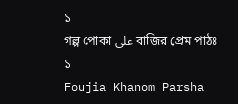১
গল্প পোকা على বাজির প্রেম পাঠঃ ১
Foujia Khanom Parsha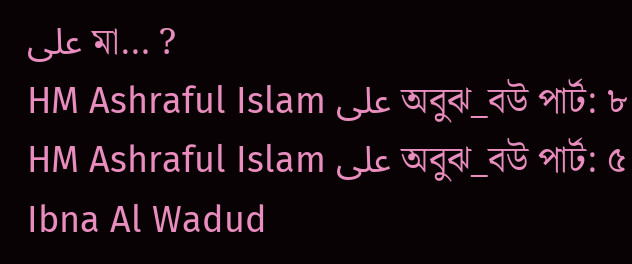على মা… ?
HM Ashraful Islam على অবুঝ_বউ পার্ট: ৮
HM Ashraful Islam على অবুঝ_বউ পার্ট: ৫
Ibna Al Wadud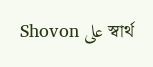Shovon على স্বার্থ